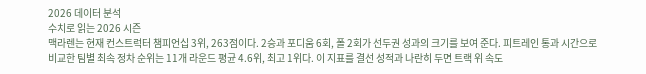2026 데이터 분석
수치로 읽는 2026 시즌
맥라렌는 현재 컨스트럭터 챔피언십 3위, 263점이다. 2승과 포디움 6회, 폴 2회가 선두권 성과의 크기를 보여 준다. 피트레인 통과 시간으로 비교한 팀별 최속 정차 순위는 11개 라운드 평균 4.6위, 최고 1위다. 이 지표를 결선 성적과 나란히 두면 트랙 위 속도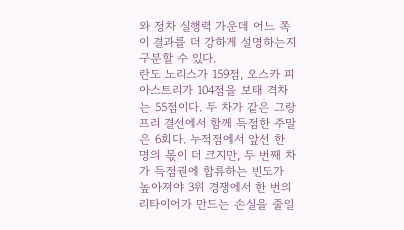와 정차 실행력 가운데 어느 쪽이 결과를 더 강하게 설명하는지 구분할 수 있다.
란도 노리스가 159점, 오스카 피아스트리가 104점을 보태 격차는 55점이다. 두 차가 같은 그랑프리 결선에서 함께 득점한 주말은 6회다. 누적점에서 앞선 한 명의 몫이 더 크지만, 두 번째 차가 득점권에 합류하는 빈도가 높아져야 3위 경쟁에서 한 번의 리타이어가 만드는 손실을 줄일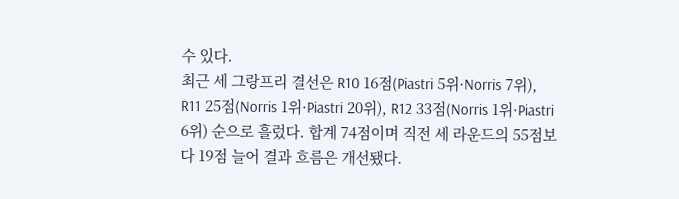수 있다.
최근 세 그랑프리 결선은 R10 16점(Piastri 5위·Norris 7위), R11 25점(Norris 1위·Piastri 20위), R12 33점(Norris 1위·Piastri 6위) 순으로 흘렀다. 합계 74점이며 직전 세 라운드의 55점보다 19점 늘어 결과 흐름은 개선됐다.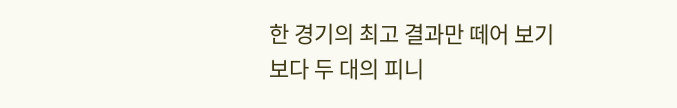한 경기의 최고 결과만 떼어 보기보다 두 대의 피니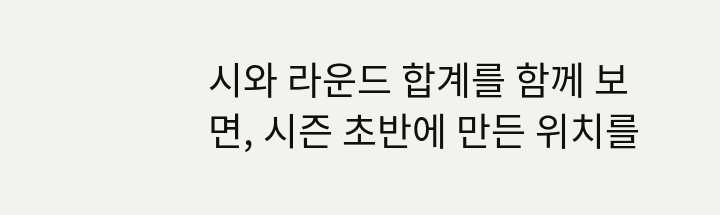시와 라운드 합계를 함께 보면, 시즌 초반에 만든 위치를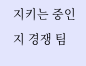지키는 중인지 경쟁 팀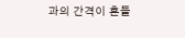과의 간격이 흔들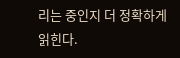리는 중인지 더 정확하게 읽힌다.